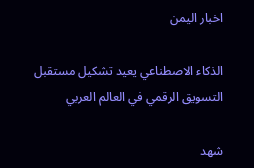اخبار اليمن

الذكاء الاصطناعي يعيد تشكيل مستقبل التسويق الرقمي في العالم العربي

شهد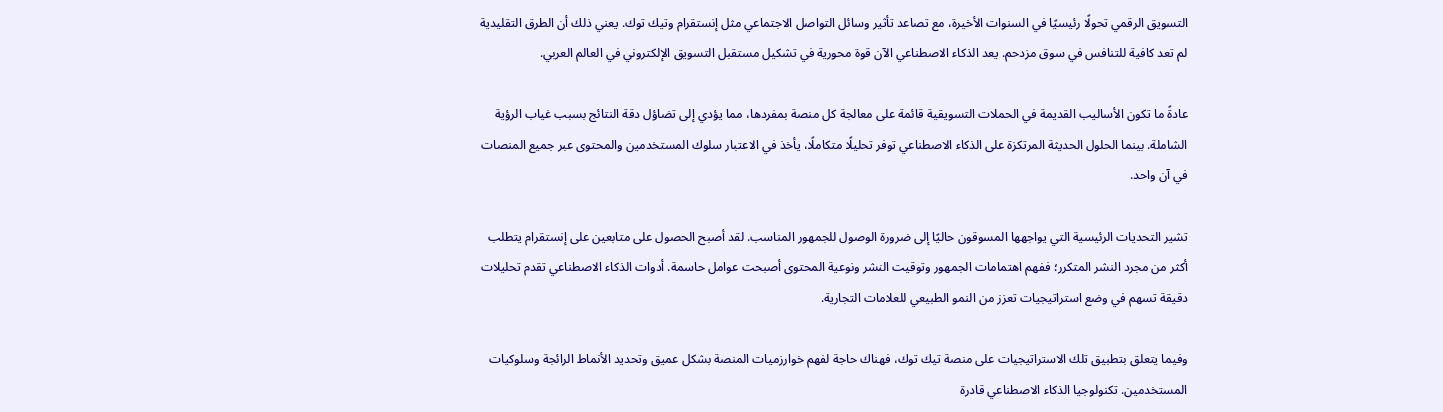التسويق الرقمي تحولًا رئيسيًا في السنوات الأخيرة، مع تصاعد تأثير وسائل التواصل الاجتماعي مثل إنستقرام وتيك توك. يعني ذلك أن الطرق التقليدية لم تعد كافية للتنافس في سوق مزدحم. يعد الذكاء الاصطناعي الآن قوة محورية في تشكيل مستقبل التسويق الإلكتروني في العالم العربي.

عادةً ما تكون الأساليب القديمة في الحملات التسويقية قائمة على معالجة كل منصة بمفردها، مما يؤدي إلى تضاؤل دقة النتائج بسبب غياب الرؤية الشاملة. بينما الحلول الحديثة المرتكزة على الذكاء الاصطناعي توفر تحليلًا متكاملًا، يأخذ في الاعتبار سلوك المستخدمين والمحتوى عبر جميع المنصات في آن واحد.

تشير التحديات الرئيسية التي يواجهها المسوقون حاليًا إلى ضرورة الوصول للجمهور المناسب. لقد أصبح الحصول على متابعين على إنستقرام يتطلب أكثر من مجرد النشر المتكرر؛ ففهم اهتمامات الجمهور وتوقيت النشر ونوعية المحتوى أصبحت عوامل حاسمة. أدوات الذكاء الاصطناعي تقدم تحليلات دقيقة تسهم في وضع استراتيجيات تعزز من النمو الطبيعي للعلامات التجارية.

وفيما يتعلق بتطبيق تلك الاستراتيجيات على منصة تيك توك، فهناك حاجة لفهم خوارزميات المنصة بشكل عميق وتحديد الأنماط الرائجة وسلوكيات المستخدمين. تكنولوجيا الذكاء الاصطناعي قادرة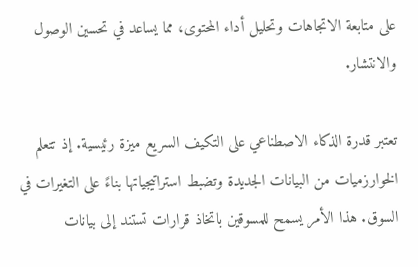على متابعة الاتجاهات وتحليل أداء المحتوى، مما يساعد في تحسين الوصول والانتشار.

تعتبر قدرة الذكاء الاصطناعي على التكيف السريع ميزة رئيسية. إذ تتعلم الخوارزميات من البيانات الجديدة وتضبط استراتيجياتها بناءً على التغيرات في السوق. هذا الأمر يسمح للمسوقين باتخاذ قرارات تستند إلى بيانات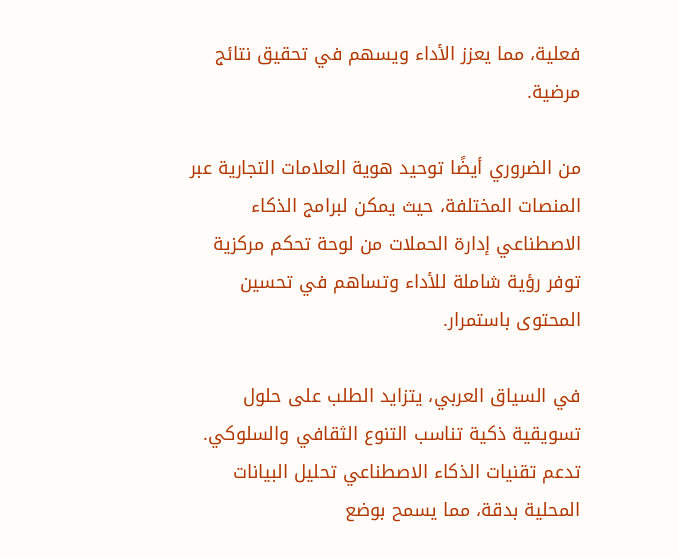فعلية، مما يعزز الأداء ويسهم في تحقيق نتائج مرضية.

من الضروري أيضًا توحيد هوية العلامات التجارية عبر المنصات المختلفة، حيث يمكن لبرامج الذكاء الاصطناعي إدارة الحملات من لوحة تحكم مركزية توفر رؤية شاملة للأداء وتساهم في تحسين المحتوى باستمرار.

في السياق العربي، يتزايد الطلب على حلول تسويقية ذكية تناسب التنوع الثقافي والسلوكي. تدعم تقنيات الذكاء الاصطناعي تحليل البيانات المحلية بدقة، مما يسمح بوضع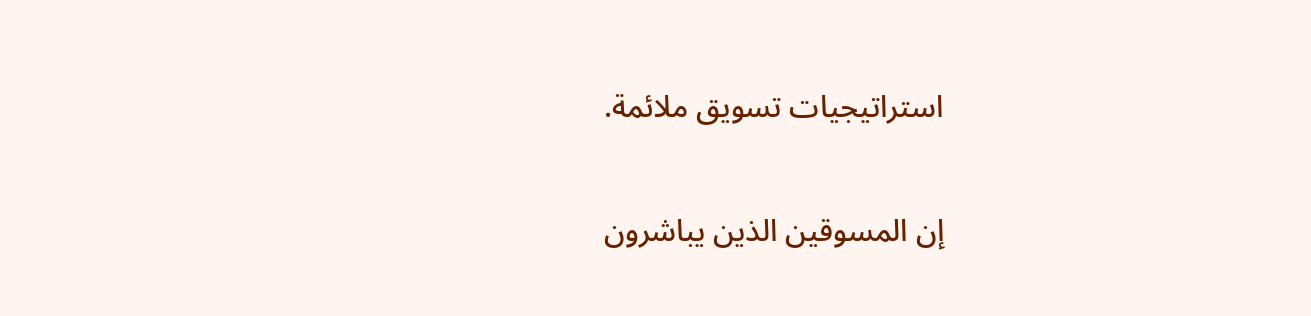استراتيجيات تسويق ملائمة.

إن المسوقين الذين يباشرون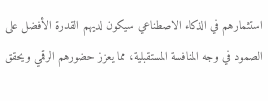استثمارهم في الذكاء الاصطناعي سيكون لديهم القدرة الأفضل على الصمود في وجه المنافسة المستقبلية، مما يعزز حضورهم الرقمي ويحقق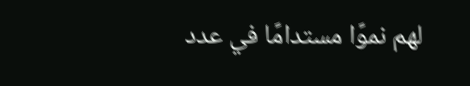لهم نموًا مستدامًا في عدد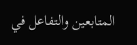المتابعين والتفاعل في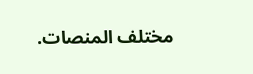مختلف المنصات.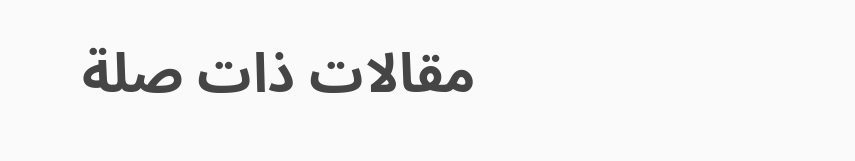مقالات ذات صلة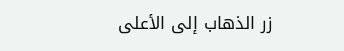زر الذهاب إلى الأعلى